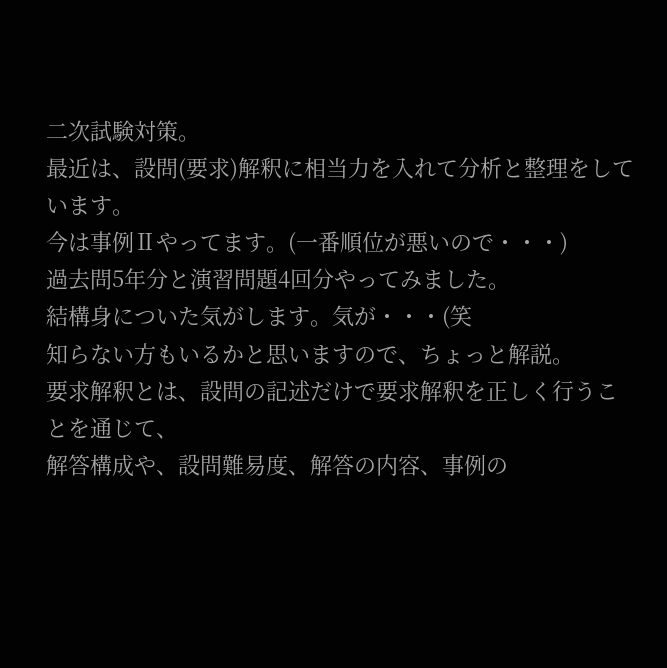二次試験対策。
最近は、設問(要求)解釈に相当力を入れて分析と整理をしています。
今は事例Ⅱやってます。(一番順位が悪いので・・・)
過去問5年分と演習問題4回分やってみました。
結構身についた気がします。気が・・・(笑
知らない方もいるかと思いますので、ちょっと解説。
要求解釈とは、設問の記述だけで要求解釈を正しく行うことを通じて、
解答構成や、設問難易度、解答の内容、事例の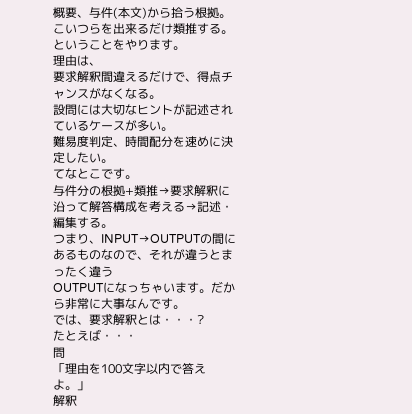概要、与件(本文)から拾う根拠。
こいつらを出来るだけ類推する。
ということをやります。
理由は、
要求解釈間違えるだけで、得点チャンスがなくなる。
設問には大切なヒントが記述されているケースが多い。
難易度判定、時間配分を速めに決定したい。
てなとこです。
与件分の根拠+類推→要求解釈に沿って解答構成を考える→記述・編集する。
つまり、INPUT→OUTPUTの間にあるものなので、それが違うとまったく違う
OUTPUTになっちゃいます。だから非常に大事なんです。
では、要求解釈とは・・・?
たとえば・・・
問
「理由を100文字以内で答えよ。」
解釈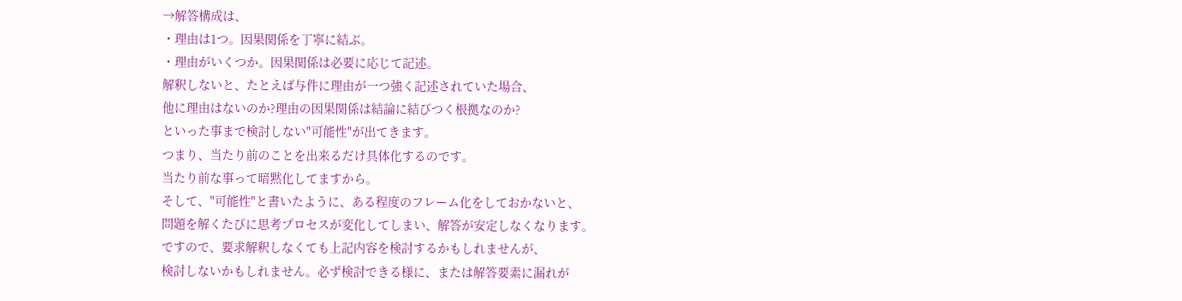→解答構成は、
・理由は1つ。因果関係を丁寧に結ぶ。
・理由がいくつか。因果関係は必要に応じて記述。
解釈しないと、たとえば与件に理由が一つ強く記述されていた場合、
他に理由はないのか?理由の因果関係は結論に結びつく根拠なのか?
といった事まで検討しない"可能性"が出てきます。
つまり、当たり前のことを出来るだけ具体化するのです。
当たり前な事って暗黙化してますから。
そして、"可能性"と書いたように、ある程度のフレーム化をしておかないと、
問題を解くたびに思考プロセスが変化してしまい、解答が安定しなくなります。
ですので、要求解釈しなくても上記内容を検討するかもしれませんが、
検討しないかもしれません。必ず検討できる様に、または解答要素に漏れが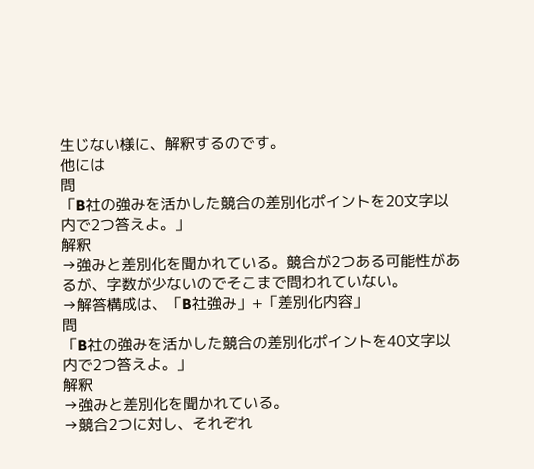生じない様に、解釈するのです。
他には
問
「B社の強みを活かした競合の差別化ポイントを20文字以内で2つ答えよ。」
解釈
→強みと差別化を聞かれている。競合が2つある可能性があるが、字数が少ないのでそこまで問われていない。
→解答構成は、「B社強み」+「差別化内容」
問
「B社の強みを活かした競合の差別化ポイントを40文字以内で2つ答えよ。」
解釈
→強みと差別化を聞かれている。
→競合2つに対し、それぞれ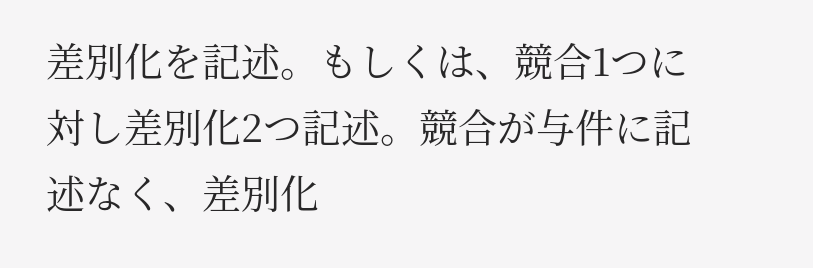差別化を記述。もしくは、競合1つに対し差別化2つ記述。競合が与件に記述なく、差別化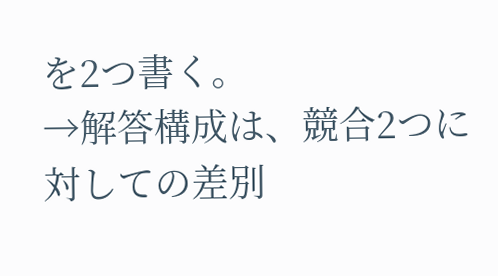を2つ書く。
→解答構成は、競合2つに対しての差別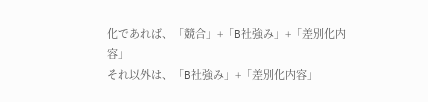化であれば、「競合」+「B社強み」+「差別化内容」
それ以外は、「B社強み」+「差別化内容」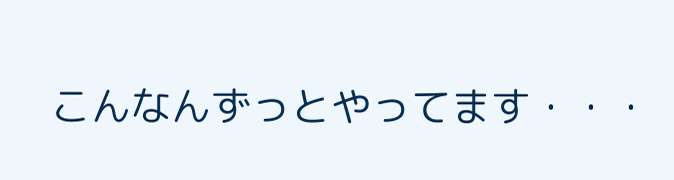こんなんずっとやってます・・・